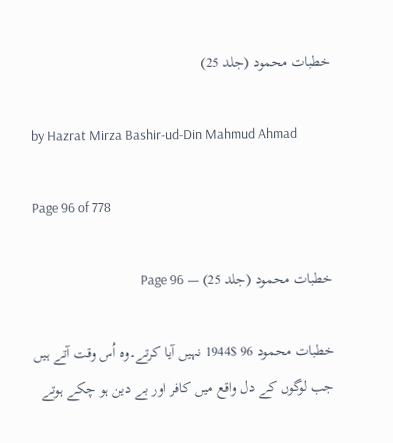خطبات محمود (جلد 25)

by Hazrat Mirza Bashir-ud-Din Mahmud Ahmad

Page 96 of 778

خطبات محمود (جلد 25) — Page 96

خطبات محمود 96 $1944 نہیں آیا کرتے۔وہ اُس وقت آتے ہیں جب لوگوں کے دل واقع میں کافر اور بے دین ہو چکے ہوتے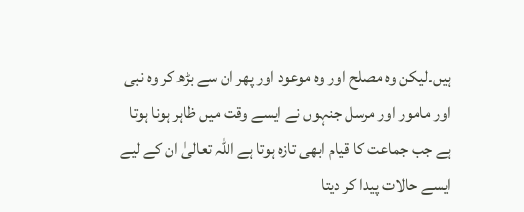ہیں۔لیکن وہ مصلح اور وہ موعود اور پھر ان سے بڑھ کر وہ نبی اور مامور اور مرسل جنہوں نے ایسے وقت میں ظاہر ہونا ہوتا ہے جب جماعت کا قیام ابھی تازہ ہوتا ہے اللہ تعالیٰ ان کے لیے ایسے حالات پیدا کر دیتا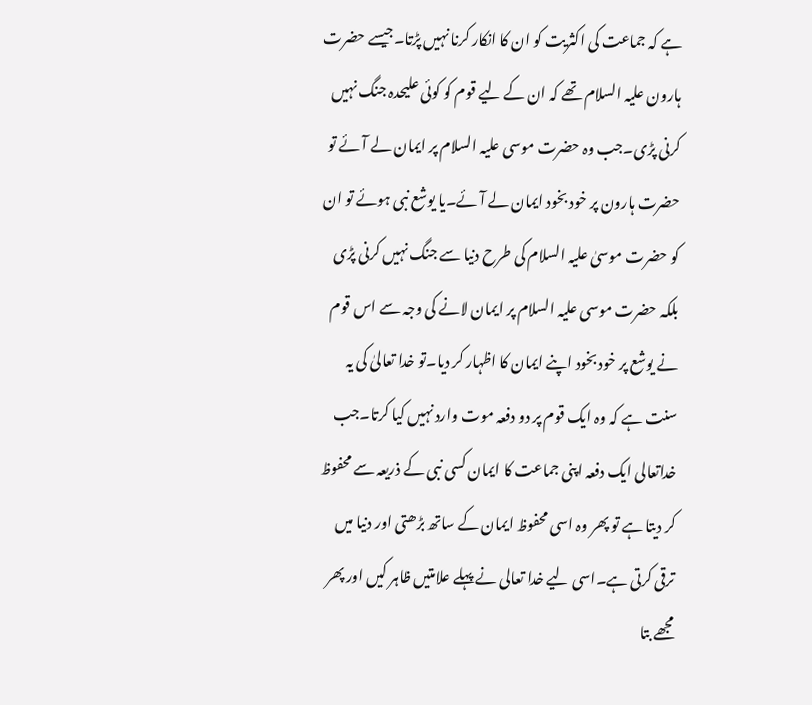ہے کہ جماعت کی اکثریت کو ان کا انکار کرنا نہیں پڑتا۔جیسے حضرت ہارون علیہ السلام تھے کہ ان کے لیے قوم کو کوئی علیحدہ جنگ نہیں کرنی پڑی۔جب وہ حضرت موسی علیہ السلام پر ایمان لے آئے تو حضرت ہارون پر خود بخود ایمان لے آئے۔یا یوشع نبی ہوئے تو ان کو حضرت موسیٰ علیہ السلام کی طرح دنیا سے جنگ نہیں کرنی پڑی بلکہ حضرت موسی علیہ السلام پر ایمان لانے کی وجہ سے اس قوم نے یوشع پر خود بخود اپنے ایمان کا اظہار کر دیا۔تو خدا تعالیٰ کی یہ سنت ہے کہ وہ ایک قوم پر دو دفعہ موت وارد نہیں کیا کرتا۔جب خداتعالی ایک دفعہ اپنی جماعت کا ایمان کسی نبی کے ذریعہ سے محفوظ کر دیتا ہے تو پھر وہ اسی محفوظ ایمان کے ساتھ بڑھتی اور دنیا میں ترقی کرتی ہے۔اسی لیے خدا تعالی نے پہلے علامتیں ظاہر کیں اور پھر مجھے بتا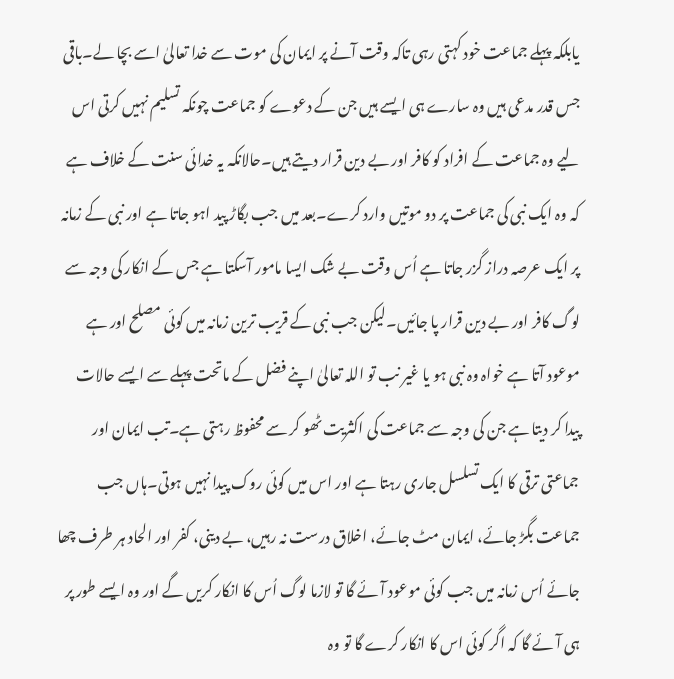یابلکہ پہلے جماعت خود کہتی رہی تاکہ وقت آنے پر ایمان کی موت سے خدا تعالیٰ اسے بچا لے۔باقی جس قدر مدعی ہیں وہ سارے ہی ایسے ہیں جن کے دعوے کو جماعت چونکہ تسلیم نہیں کرتی اس لیے وہ جماعت کے افراد کو کافر اور بے دین قرار دیتے ہیں۔حالانکہ یہ خدائی سنت کے خلاف ہے کہ وہ ایک نبی کی جماعت پر دو موتیں وارد کرے۔بعد میں جب بگاڑ پید اہو جاتا ہے اور نبی کے زمانہ پر ایک عرصہ دراز گزر جاتا ہے اُس وقت بے شک ایسا مامور آسکتا ہے جس کے انکار کی وجہ سے لوگ کافر اور بے دین قرار پا جائیں۔لیکن جب نبی کے قریب ترین زمانہ میں کوئی مصلح اور ہے موعود آتا ہے خواہ وہ نبی ہو یا غیر نب تو اللہ تعالیٰ اپنے فضل کے ماتحت پہلے سے ایسے حالات پیدا کر دیتا ہے جن کی وجہ سے جماعت کی اکثریت ٹھو کر سے محفوظ رہتی ہے۔تب ایمان اور جماعتی ترقی کا ایک تسلسل جاری رہتا ہے اور اس میں کوئی روک پیدا نہیں ہوتی۔ہاں جب جماعت بگڑ جائے، ایمان مٹ جائے، اخلاق درست نہ رہیں، بے دینی، کفر اور الحاد ہر طرف چھا جائے اُس زمانہ میں جب کوئی موعود آئے گا تو لازما لوگ اُس کا انکار کریں گے اور وہ ایسے طور پر ہی آئے گا کہ اگر کوئی اس کا انکار کرے گا تو وہ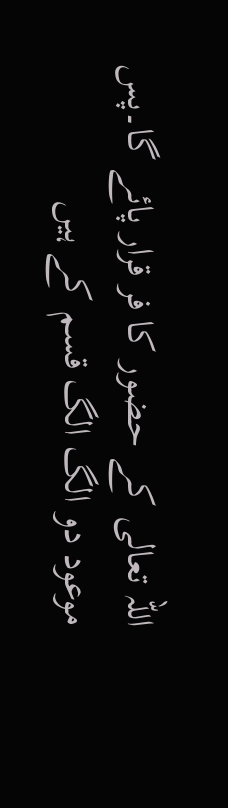اللہ تعالی کے حضور کا فر قرار پائے گا۔پس موعود دو الگ الگ قسم کے ہیں